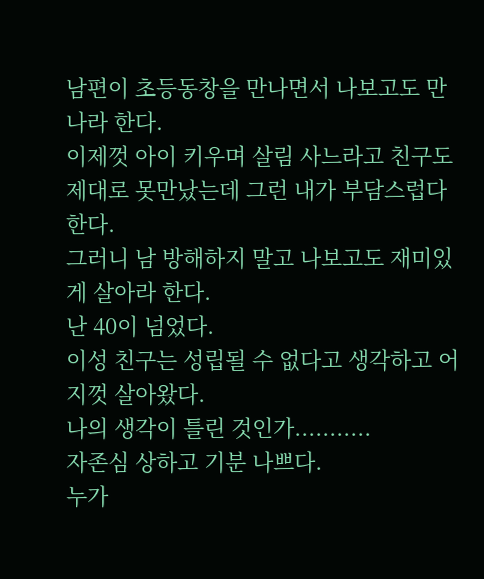남편이 초등동창을 만나면서 나보고도 만나라 한다.
이제껏 아이 키우며 살림 사느라고 친구도 제대로 못만났는데 그런 내가 부담스럽다 한다.
그러니 남 방해하지 말고 나보고도 재미있게 살아라 한다.
난 40이 넘었다.
이성 친구는 성립될 수 없다고 생각하고 어지껏 살아왔다.
나의 생각이 틀린 것인가...........
자존심 상하고 기분 나쁘다.
누가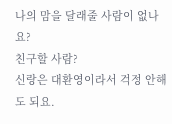나의 맘을 달래줄 사람이 없나요?
친구할 사람?
신랑은 대환영이라서 걱정 안해도 되요.